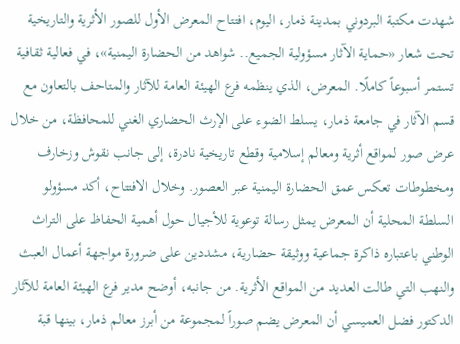شهدت مكتبة البردوني بمدينة ذمار، اليوم، افتتاح المعرض الأول للصور الأثرية والتاريخية تحت شعار «حماية الآثار مسؤولية الجميع.. شواهد من الحضارة اليمنية»، في فعالية ثقافية تستمر أسبوعاً كاملًا. المعرض، الذي ينظمه فرع الهيئة العامة للآثار والمتاحف بالتعاون مع قسم الآثار في جامعة ذمار، يسلط الضوء على الإرث الحضاري الغني للمحافظة، من خلال عرض صور لمواقع أثرية ومعالم إسلامية وقطع تاريخية نادرة، إلى جانب نقوش وزخارف ومخطوطات تعكس عمق الحضارة اليمنية عبر العصور. وخلال الافتتاح، أكد مسؤولو السلطة المحلية أن المعرض يمثل رسالة توعوية للأجيال حول أهمية الحفاظ على التراث الوطني باعتباره ذاكرة جماعية ووثيقة حضارية، مشددين على ضرورة مواجهة أعمال العبث والنهب التي طالت العديد من المواقع الأثرية. من جانبه، أوضح مدير فرع الهيئة العامة للآثار الدكتور فضل العميسي أن المعرض يضم صوراً لمجموعة من أبرز معالم ذمار، بينها قبة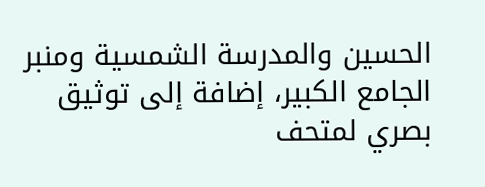الحسين والمدرسة الشمسية ومنبر الجامع الكبير، إضافة إلى توثيق بصري لمتحف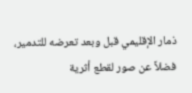ذمار الإقليمي قبل وبعد تعرضه للتدمير، فضلاً عن صور لقطع أثرية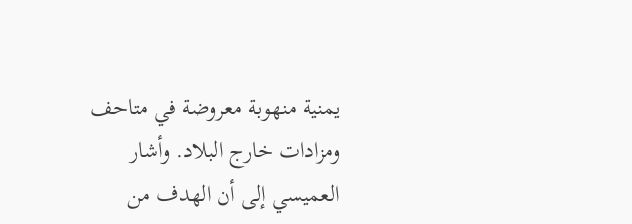يمنية منهوبة معروضة في متاحف ومزادات خارج البلاد. وأشار العميسي إلى أن الهدف من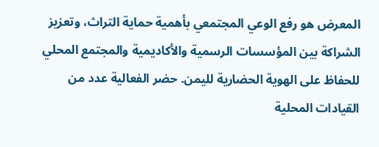المعرض هو رفع الوعي المجتمعي بأهمية حماية التراث، وتعزيز الشراكة بين المؤسسات الرسمية والأكاديمية والمجتمع المحلي للحفاظ على الهوية الحضارية لليمن. حضر الفعالية عدد من القيادات المحلية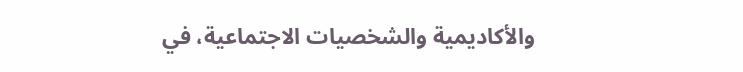والأكاديمية والشخصيات الاجتماعية، في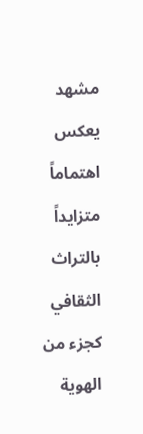مشهد يعكس اهتماماً متزايداً بالتراث الثقافي كجزء من الهوية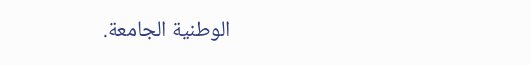الوطنية الجامعة.